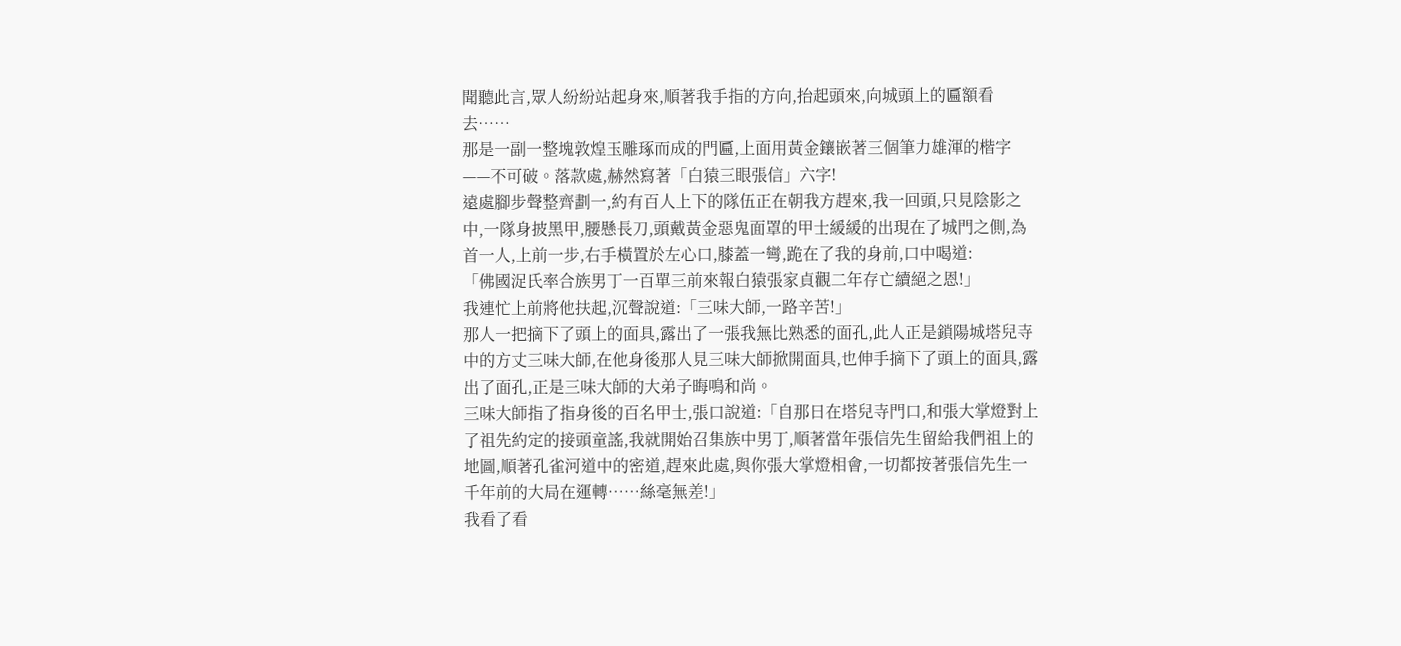聞聽此言,眾人紛紛站起身來,順著我手指的方向,抬起頭來,向城頭上的匾額看去……
那是一副一整塊敦煌玉雕琢而成的門匾,上面用黃金鑲嵌著三個筆力雄渾的楷字——不可破。落款處,赫然寫著「白猿三眼張信」六字!
遠處腳步聲整齊劃一,約有百人上下的隊伍正在朝我方趕來,我一回頭,只見陰影之中,一隊身披黑甲,腰懸長刀,頭戴黃金惡鬼面罩的甲士緩緩的出現在了城門之側,為首一人,上前一步,右手橫置於左心口,膝蓋一彎,跪在了我的身前,口中喝道:
「佛國浞氏率合族男丁一百單三前來報白猿張家貞觀二年存亡續絕之恩!」
我連忙上前將他扶起,沉聲說道:「三味大師,一路辛苦!」
那人一把摘下了頭上的面具,露出了一張我無比熟悉的面孔,此人正是鎖陽城塔兒寺中的方丈三味大師,在他身後那人見三味大師掀開面具,也伸手摘下了頭上的面具,露出了面孔,正是三味大師的大弟子晦鳴和尚。
三味大師指了指身後的百名甲士,張口說道:「自那日在塔兒寺門口,和張大掌燈對上了祖先約定的接頭童謠,我就開始召集族中男丁,順著當年張信先生留給我們祖上的地圖,順著孔雀河道中的密道,趕來此處,與你張大掌燈相會,一切都按著張信先生一千年前的大局在運轉……絲毫無差!」
我看了看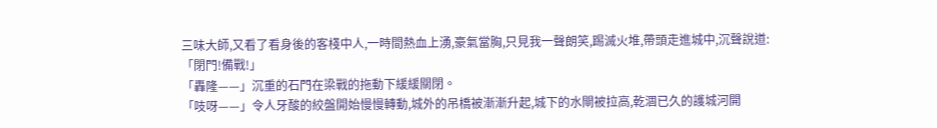三味大師,又看了看身後的客棧中人,一時間熱血上湧,豪氣當胸,只見我一聲朗笑,踢滅火堆,帶頭走進城中,沉聲說道:
「閉門!備戰!」
「轟隆——」沉重的石門在梁戰的拖動下緩緩關閉。
「吱呀——」令人牙酸的絞盤開始慢慢轉動,城外的吊橋被漸漸升起,城下的水閘被拉高,乾涸已久的護城河開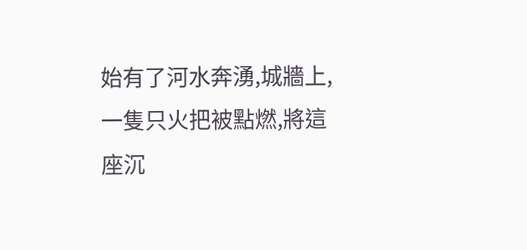始有了河水奔湧,城牆上,一隻只火把被點燃,將這座沉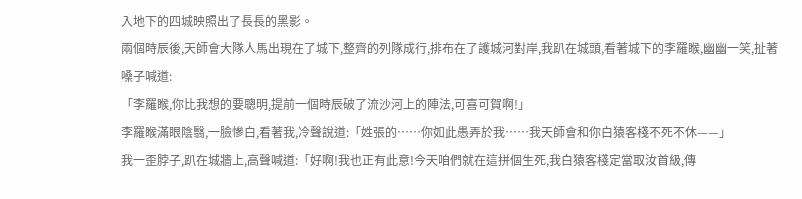入地下的四城映照出了長長的黑影。
兩個時辰後,天師會大隊人馬出現在了城下,整齊的列隊成行,排布在了護城河對岸,我趴在城頭,看著城下的李羅睺,幽幽一笑,扯著嗓子喊道:
「李羅睺,你比我想的要聰明,提前一個時辰破了流沙河上的陣法,可喜可賀啊!」
李羅睺滿眼陰翳,一臉慘白,看著我,冷聲說道:「姓張的……你如此愚弄於我……我天師會和你白猿客棧不死不休——」
我一歪脖子,趴在城牆上,高聲喊道:「好啊!我也正有此意!今天咱們就在這拼個生死,我白猿客棧定當取汝首級,傳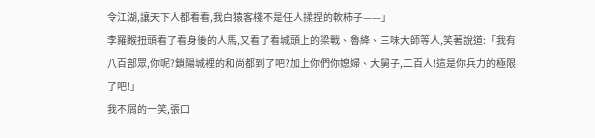令江湖,讓天下人都看看,我白猿客棧不是任人揉捏的軟柿子——」
李羅睺扭頭看了看身後的人馬,又看了看城頭上的梁戰、魯絳、三味大師等人,笑著說道:「我有八百部眾,你呢?鎖陽城裡的和尚都到了吧?加上你們你媳婦、大舅子,二百人!這是你兵力的極限了吧!」
我不屑的一笑,張口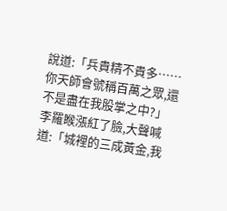說道:「兵貴精不貴多……你天師會號稱百萬之眾,還不是盡在我股掌之中?」
李羅睺漲紅了臉,大聲喊道:「城裡的三成黃金,我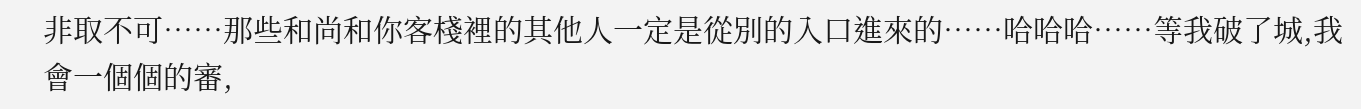非取不可……那些和尚和你客棧裡的其他人一定是從別的入口進來的……哈哈哈……等我破了城,我會一個個的審,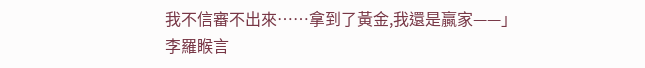我不信審不出來……拿到了黃金,我還是贏家——」
李羅睺言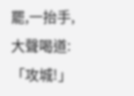罷,一抬手,大聲喝道:「攻城!」